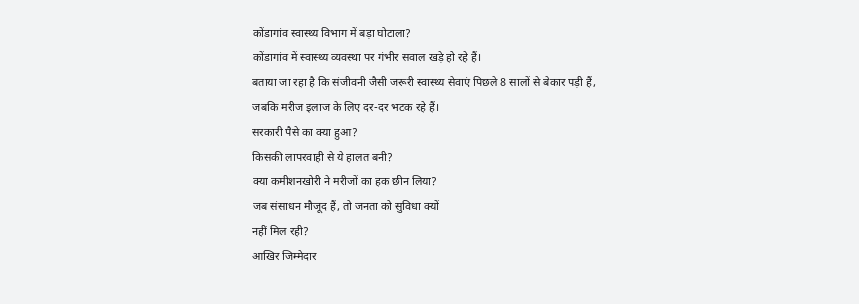कोंडागांव स्वास्थ्य विभाग में बड़ा घोटाला?
कोंडागांव में स्वास्थ्य व्यवस्था पर गंभीर सवाल खड़े हो रहे हैं।
बताया जा रहा है कि संजीवनी जैसी जरूरी स्वास्थ्य सेवाएं पिछले 8 सालों से बेकार पड़ी हैं, जबकि मरीज इलाज के लिए दर-दर भटक रहे हैं।
सरकारी पैसे का क्या हुआ?
किसकी लापरवाही से ये हालत बनी?
क्या कमीशनखोरी ने मरीजों का हक छीन लिया?
जब संसाधन मौजूद हैं, तो जनता को सुविधा क्यों
नहीं मिल रही?
आखिर जिम्मेदार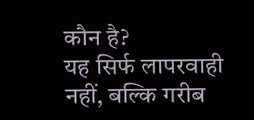कौन है?
यह सिर्फ लापरवाही नहीं, बल्कि गरीब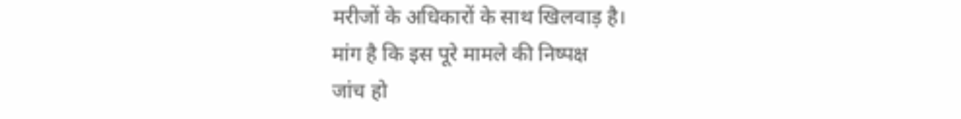मरीजों के अधिकारों के साथ खिलवाड़ है।
मांग है कि इस पूरे मामले की निष्पक्ष
जांच हो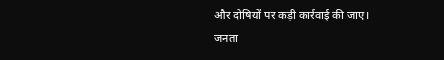और दोषियों पर कड़ी कार्रवाई की जाए।
जनता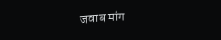जवाब मांग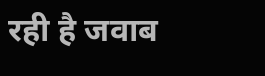रही है जवाब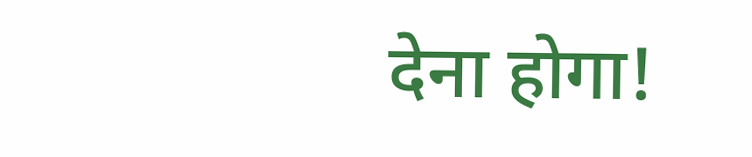देना होगा!